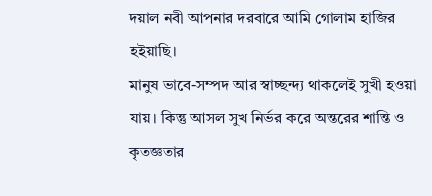দয়াল নবী আপনার দরবারে আমি গোলাম হাজির হইয়াছি।
মানুষ ভাবে-সম্পদ আর স্বাচ্ছন্দ্য থাকলেই সুখী হওয়া যায়। কিন্তু আসল সুখ নির্ভর করে অন্তরের শান্তি ও কৃতজ্ঞতার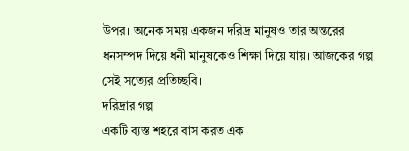উপর। অনেক সময় একজন দরিদ্র মানুষও তার অন্তরের ধনসম্পদ দিয়ে ধনী মানুষকেও শিক্ষা দিয়ে যায়। আজকের গল্প সেই সত্যের প্রতিচ্ছবি।
দরিদ্রার গল্প
একটি ব্যস্ত শহরে বাস করত এক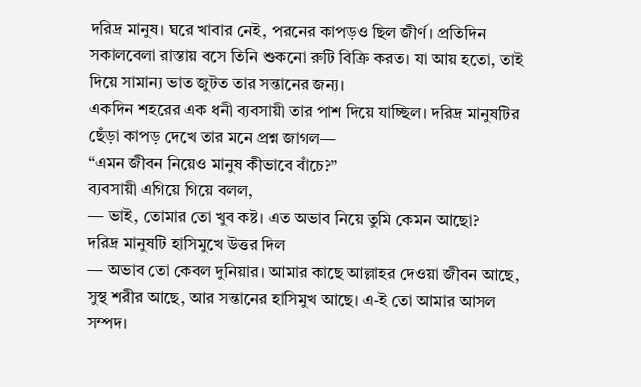দরিদ্র মানুষ। ঘরে খাবার নেই, পরনের কাপড়ও ছিল জীর্ণ। প্রতিদিন সকালবেলা রাস্তায় বসে তিনি শুকনো রুটি বিক্রি করত। যা আয় হতো, তাই দিয়ে সামান্য ভাত জুটত তার সন্তানের জন্য।
একদিন শহরের এক ধনী ব্যবসায়ী তার পাশ দিয়ে যাচ্ছিল। দরিদ্র মানুষটির ছেঁড়া কাপড় দেখে তার মনে প্রশ্ন জাগল—
“এমন জীবন নিয়েও মানুষ কীভাবে বাঁচে?”
ব্যবসায়ী এগিয়ে গিয়ে বলল,
— ভাই, তোমার তো খুব কষ্ট। এত অভাব নিয়ে তুমি কেমন আছো?
দরিদ্র মানুষটি হাসিমুখে উত্তর দিল
— অভাব তো কেবল দুনিয়ার। আমার কাছে আল্লাহর দেওয়া জীবন আছে, সুস্থ শরীর আছে, আর সন্তানের হাসিমুখ আছে। এ-ই তো আমার আসল সম্পদ।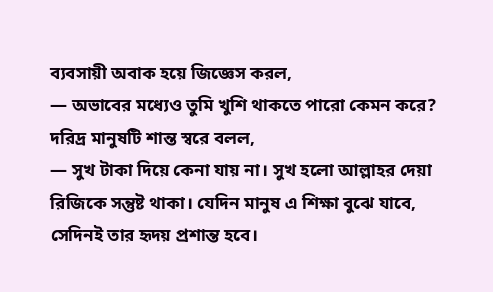ব্যবসায়ী অবাক হয়ে জিজ্ঞেস করল,
— অভাবের মধ্যেও তুমি খুশি থাকতে পারো কেমন করে?
দরিদ্র মানুষটি শান্ত স্বরে বলল,
— সুখ টাকা দিয়ে কেনা যায় না। সুখ হলো আল্লাহর দেয়া রিজিকে সন্তুষ্ট থাকা। যেদিন মানুষ এ শিক্ষা বুঝে যাবে, সেদিনই তার হৃদয় প্রশান্ত হবে।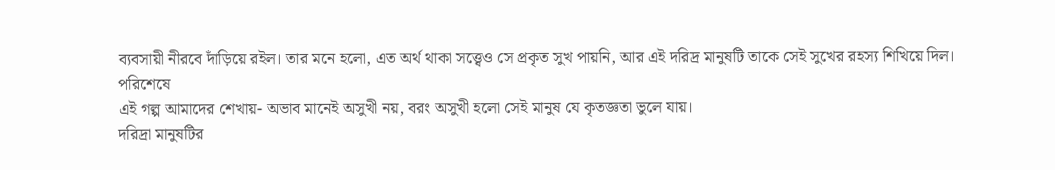ব্যবসায়ী নীরবে দাঁড়িয়ে রইল। তার মনে হলো, এত অর্থ থাকা সত্ত্বেও সে প্রকৃত সুখ পায়নি, আর এই দরিদ্র মানুষটি তাকে সেই সুখের রহস্য শিখিয়ে দিল।
পরিশেষে
এই গল্প আমাদের শেখায়- অভাব মানেই অসুখী নয়, বরং অসুখী হলো সেই মানুষ যে কৃতজ্ঞতা ভুলে যায়।
দরিদ্রা মানুষটির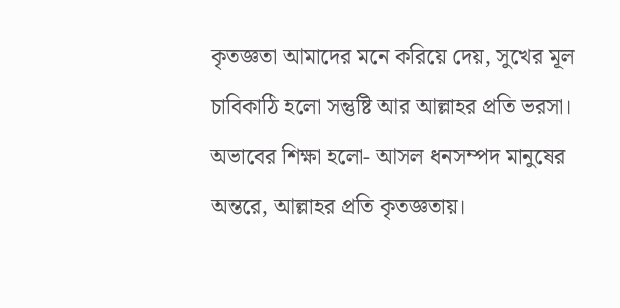কৃতজ্ঞতা আমাদের মনে করিয়ে দেয়, সুখের মূল চাবিকাঠি হলো সন্তুষ্টি আর আল্লাহর প্রতি ভরসা।
অভাবের শিক্ষা হলো- আসল ধনসম্পদ মানুষের অন্তরে, আল্লাহর প্রতি কৃতজ্ঞতায়।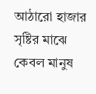আঠারো হাজার সৃষ্টির মাঝে কেবল মানুষ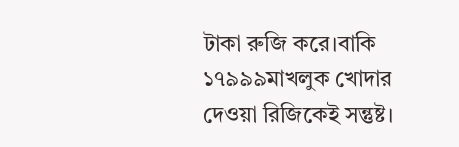টাকা রুজি করে।বাকি ১৭৯৯৯মাখলুক খোদার দেওয়া রিজিকেই সন্তুষ্ট।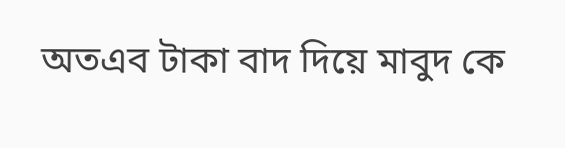অতএব টাকা বাদ দিয়ে মাবুদ কে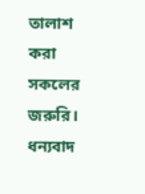তালাশ করা সকলের জরুরি।
ধন্যবাদ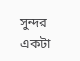সুন্দর একটা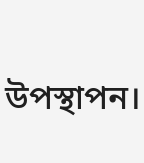উপস্থাপন।